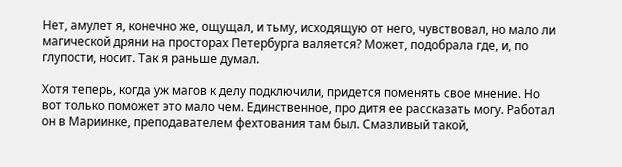Нет, амулет я, конечно же, ощущал, и тьму, исходящую от него, чувствовал, но мало ли магической дряни на просторах Петербурга валяется? Может, подобрала где, и, по глупости, носит. Так я раньше думал.

Хотя теперь, когда уж магов к делу подключили, придется поменять свое мнение. Но вот только поможет это мало чем. Единственное, про дитя ее рассказать могу. Работал он в Мариинке, преподавателем фехтования там был. Смазливый такой,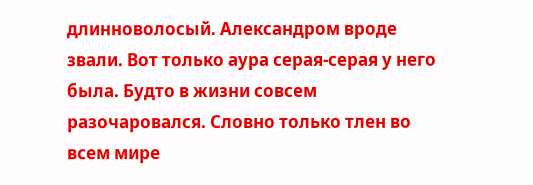длинноволосый. Александром вроде звали. Вот только аура серая-серая у него была. Будто в жизни совсем разочаровался. Словно только тлен во всем мире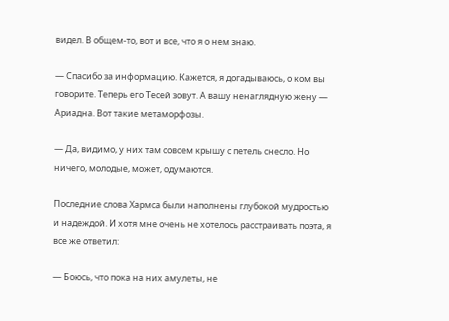видел. В общем-то, вот и все, что я о нем знаю.

— Спасибо за информацию. Кажется, я догадываюсь, о ком вы говорите. Теперь его Тесей зовут. А вашу ненаглядную жену — Ариадна. Вот такие метаморфозы.

— Да, видимо, у них там совсем крышу с петель снесло. Но ничего, молодые, может, одумаются.

Последние слова Хармса были наполнены глубокой мудростью и надеждой. И хотя мне очень не хотелось расстраивать поэта, я все же ответил:

— Боюсь, что пока на них амулеты, не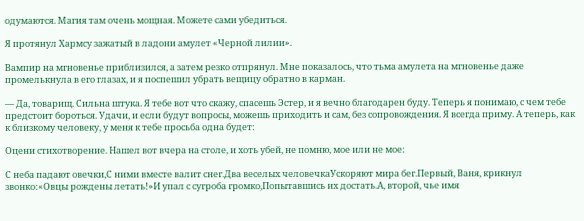одумаются. Магия там очень мощная. Можете сами убедиться.

Я протянул Хармсу зажатый в ладони амулет «Черной лилии».

Вампир на мгновенье приблизился, а затем резко отпрянул. Мне показалось, что тьма амулета на мгновенье даже промелькнула в его глазах, и я поспешил убрать вещицу обратно в карман.

— Да, товарищ. Сильна штука. Я тебе вот что скажу, спасешь Эстер, и я вечно благодарен буду. Теперь я понимаю, с чем тебе предстоит бороться. Удачи, и если будут вопросы, можешь приходить и сам, без сопровождения. Я всегда приму. А теперь, как к близкому человеку, у меня к тебе просьба одна будет:

Оцени стихотворение. Нашел вот вчера на столе, и хоть убей, не помню, мое или не мое:

С неба падают овечки,С ними вместе валит снег.Два веселых человечкаУскоряют мира бег.Первый, Ваня, крикнул звонко:«Овцы рождены летать!»И упал с сугроба громко,Попытавшись их достать.А, второй, чье имя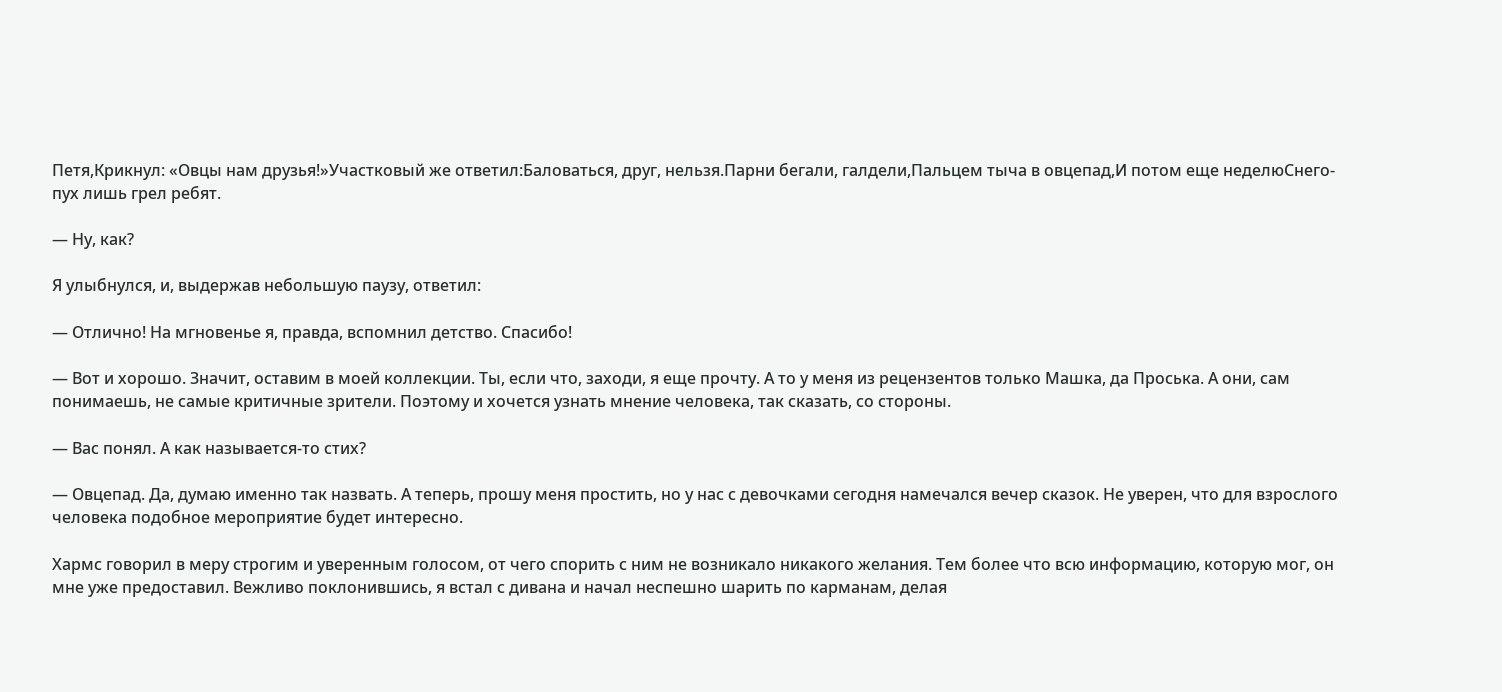Петя,Крикнул: «Овцы нам друзья!»Участковый же ответил:Баловаться, друг, нельзя.Парни бегали, галдели,Пальцем тыча в овцепад,И потом еще неделюСнего-пух лишь грел ребят.

— Ну, как?

Я улыбнулся, и, выдержав небольшую паузу, ответил:

— Отлично! На мгновенье я, правда, вспомнил детство. Спасибо!

— Вот и хорошо. Значит, оставим в моей коллекции. Ты, если что, заходи, я еще прочту. А то у меня из рецензентов только Машка, да Проська. А они, сам понимаешь, не самые критичные зрители. Поэтому и хочется узнать мнение человека, так сказать, со стороны.

— Вас понял. А как называется-то стих?

— Овцепад. Да, думаю именно так назвать. А теперь, прошу меня простить, но у нас с девочками сегодня намечался вечер сказок. Не уверен, что для взрослого человека подобное мероприятие будет интересно.

Хармс говорил в меру строгим и уверенным голосом, от чего спорить с ним не возникало никакого желания. Тем более что всю информацию, которую мог, он мне уже предоставил. Вежливо поклонившись, я встал с дивана и начал неспешно шарить по карманам, делая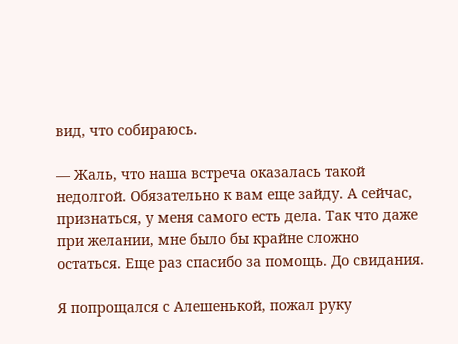вид, что собираюсь.

— Жаль, что наша встреча оказалась такой недолгой. Обязательно к вам еще зайду. А сейчас, признаться, у меня самого есть дела. Так что даже при желании, мне было бы крайне сложно остаться. Еще раз спасибо за помощь. До свидания.

Я попрощался с Алешенькой, пожал руку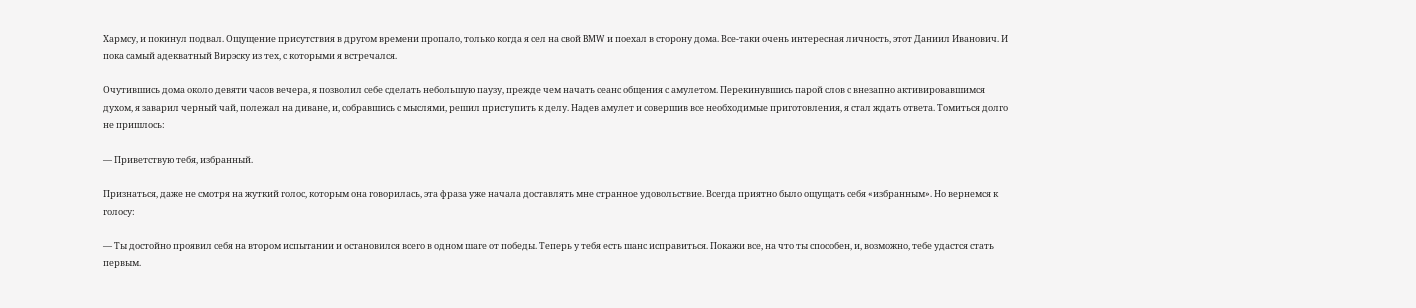Хармсу, и покинул подвал. Ощущение присутствия в другом времени пропало, только когда я сел на свой BMW и поехал в сторону дома. Все-таки очень интересная личность, этот Даниил Иванович. И пока самый адекватный Вирэску из тех, с которыми я встречался.

Очутившись дома около девяти часов вечера, я позволил себе сделать небольшую паузу, прежде чем начать сеанс общения с амулетом. Перекинувшись парой слов с внезапно активировавшимся духом, я заварил черный чай, полежал на диване, и, собравшись с мыслями, решил приступить к делу. Надев амулет и совершив все необходимые приготовления, я стал ждать ответа. Томиться долго не пришлось:

— Приветствую тебя, избранный.

Признаться, даже не смотря на жуткий голос, которым она говорилась, эта фраза уже начала доставлять мне странное удовольствие. Всегда приятно было ощущать себя «избранным». Но вернемся к голосу:

— Ты достойно проявил себя на втором испытании и остановился всего в одном шаге от победы. Теперь у тебя есть шанс исправиться. Покажи все, на что ты способен, и, возможно, тебе удастся стать первым.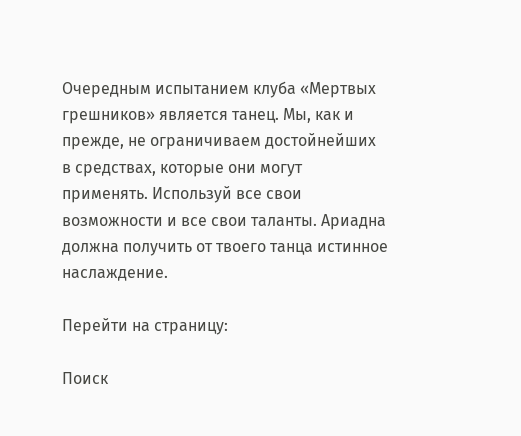Очередным испытанием клуба «Мертвых грешников» является танец. Мы, как и прежде, не ограничиваем достойнейших в средствах, которые они могут применять. Используй все свои возможности и все свои таланты. Ариадна должна получить от твоего танца истинное наслаждение.

Перейти на страницу:

Поиск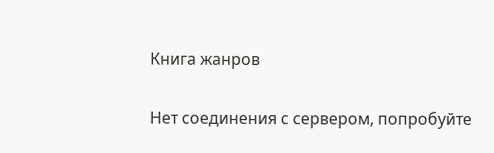Книга жанров

Нет соединения с сервером, попробуйте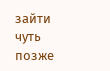зайти чуть позже